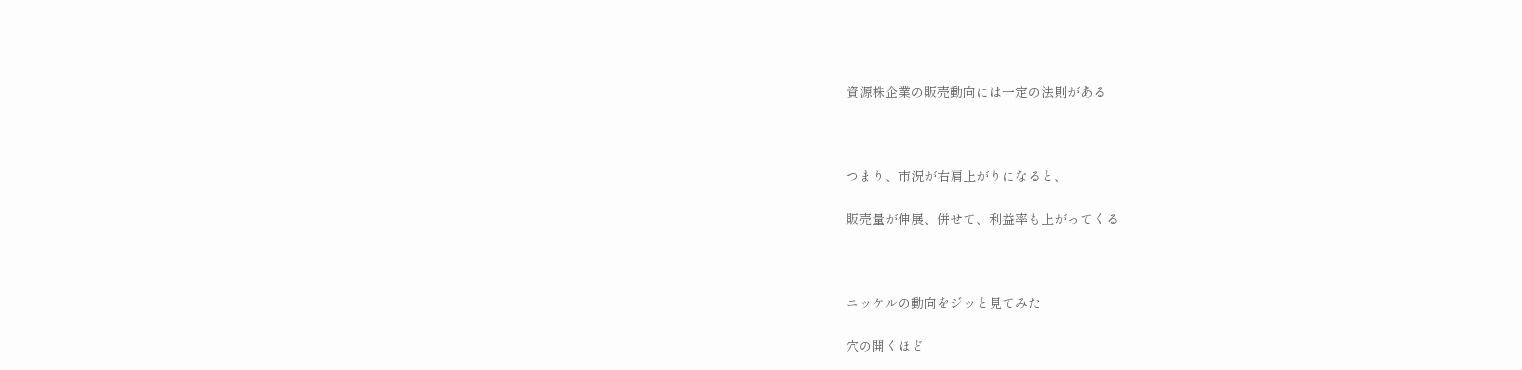資源株企業の販売動向には一定の法則がある



つまり、市況が右肩上がりになると、

販売量が伸展、併せて、利益率も上がってくる



ニッケルの動向をジッと見てみた

穴の開くほど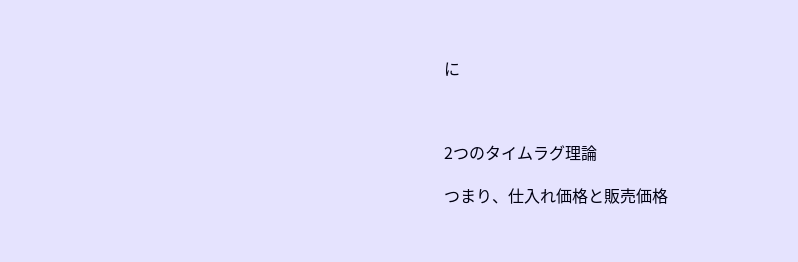に



2つのタイムラグ理論

つまり、仕入れ価格と販売価格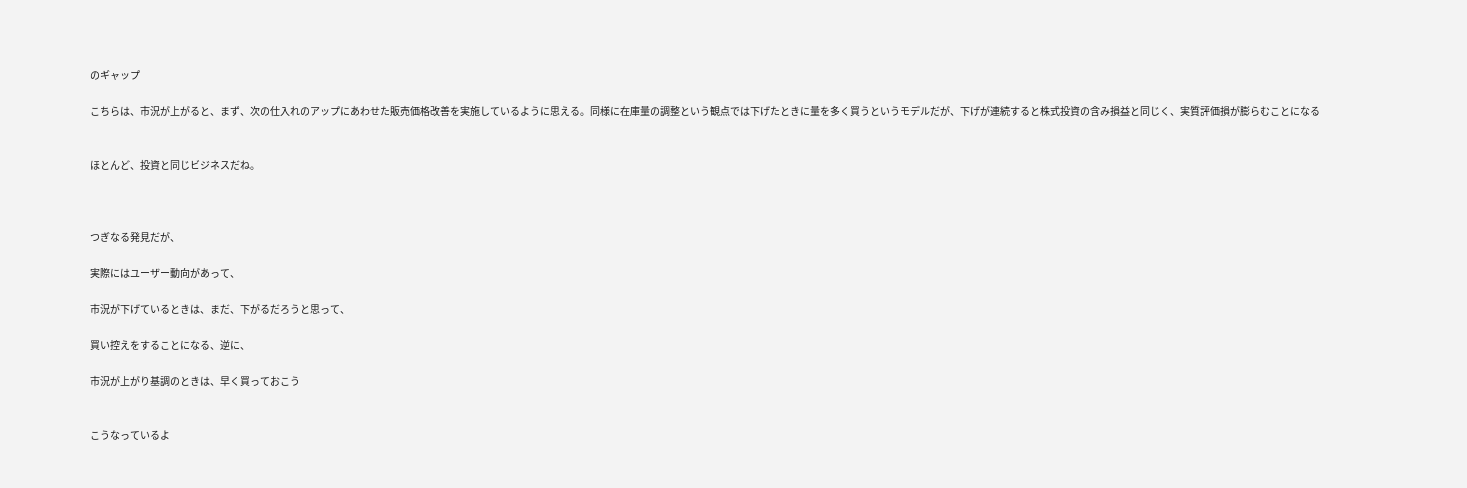のギャップ

こちらは、市況が上がると、まず、次の仕入れのアップにあわせた販売価格改善を実施しているように思える。同様に在庫量の調整という観点では下げたときに量を多く買うというモデルだが、下げが連続すると株式投資の含み損益と同じく、実質評価損が膨らむことになる


ほとんど、投資と同じビジネスだね。



つぎなる発見だが、

実際にはユーザー動向があって、

市況が下げているときは、まだ、下がるだろうと思って、

買い控えをすることになる、逆に、

市況が上がり基調のときは、早く買っておこう


こうなっているよ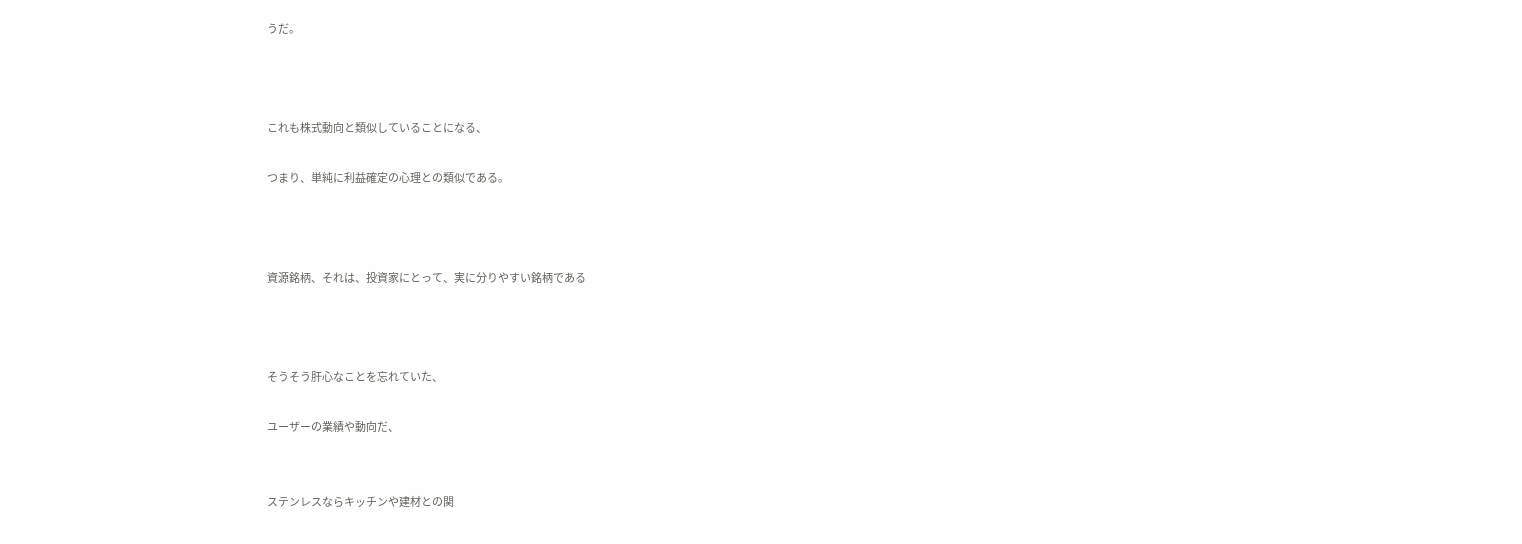うだ。



これも株式動向と類似していることになる、

つまり、単純に利益確定の心理との類似である。



資源銘柄、それは、投資家にとって、実に分りやすい銘柄である



そうそう肝心なことを忘れていた、

ユーザーの業績や動向だ、


ステンレスならキッチンや建材との関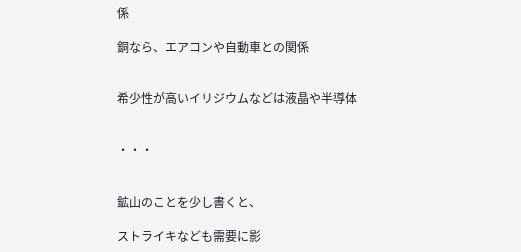係

銅なら、エアコンや自動車との関係


希少性が高いイリジウムなどは液晶や半導体


・・・


鉱山のことを少し書くと、

ストライキなども需要に影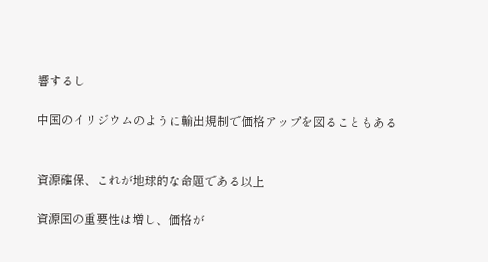響するし

中国のイリジウムのように輸出規制で価格アップを図ることもある


資源確保、これが地球的な命題である以上

資源国の重要性は増し、価格が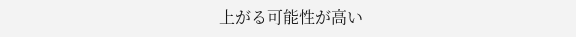上がる可能性が高い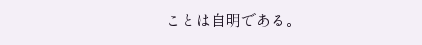ことは自明である。